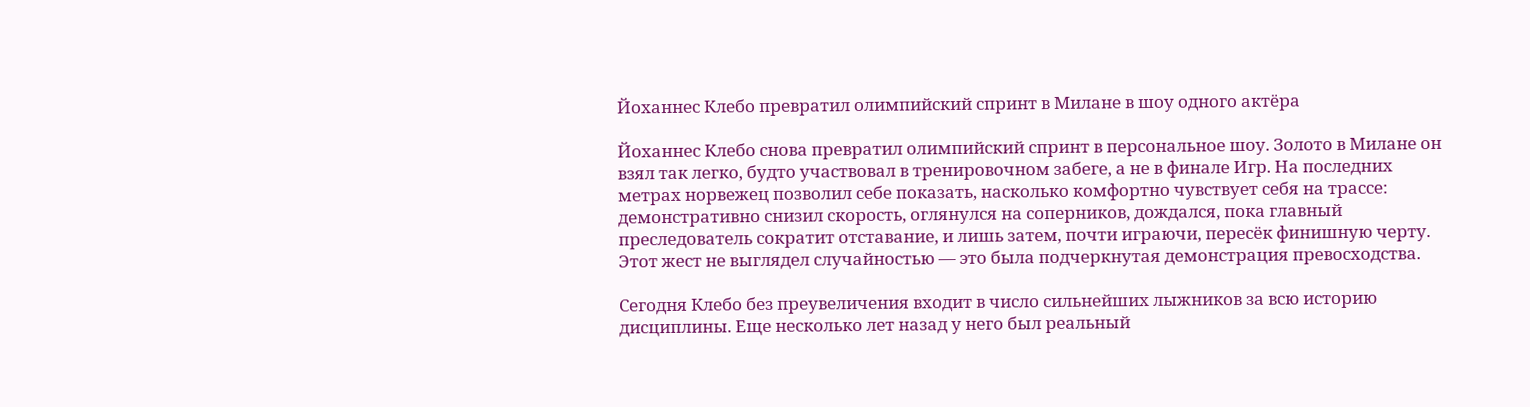Йоханнес Клебо превратил олимпийский спринт в Милане в шоу одного актёра

Йоханнес Клебо снова превратил олимпийский спринт в персональное шоу. Золото в Милане он взял так легко, будто участвовал в тренировочном забеге, а не в финале Игр. На последних метрах норвежец позволил себе показать, насколько комфортно чувствует себя на трассе: демонстративно снизил скорость, оглянулся на соперников, дождался, пока главный преследователь сократит отставание, и лишь затем, почти играючи, пересёк финишную черту. Этот жест не выглядел случайностью — это была подчеркнутая демонстрация превосходства.

Сегодня Клебо без преувеличения входит в число сильнейших лыжников за всю историю дисциплины. Еще несколько лет назад у него был реальный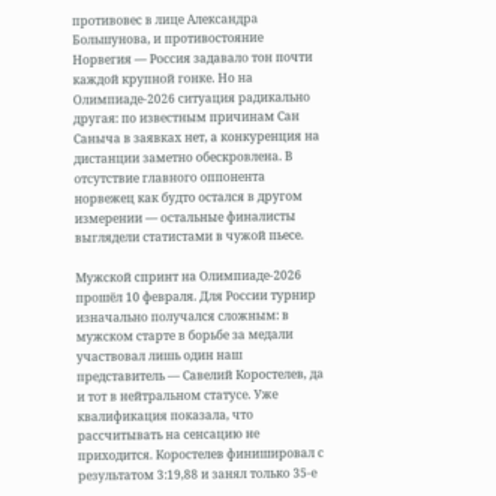противовес в лице Александра Большунова, и противостояние Норвегия — Россия задавало тон почти каждой крупной гонке. Но на Олимпиаде-2026 ситуация радикально другая: по известным причинам Сан Саныча в заявках нет, а конкуренция на дистанции заметно обескровлена. В отсутствие главного оппонента норвежец как будто остался в другом измерении — остальные финалисты выглядели статистами в чужой пьесе.

Мужской спринт на Олимпиаде-2026 прошёл 10 февраля. Для России турнир изначально получался сложным: в мужском старте в борьбе за медали участвовал лишь один наш представитель — Савелий Коростелев, да и тот в нейтральном статусе. Уже квалификация показала, что рассчитывать на сенсацию не приходится. Коростелев финишировал с результатом 3:19,88 и занял только 35-е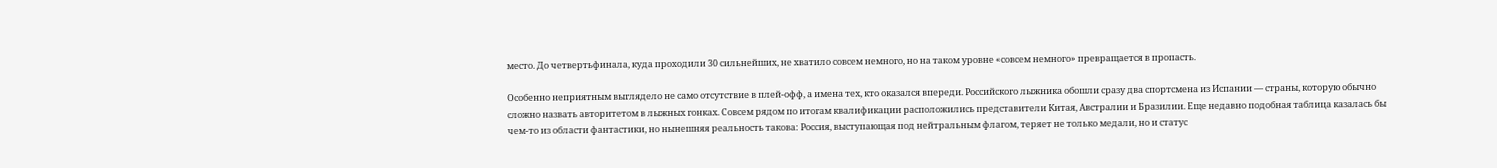место. До четвертьфинала, куда проходили 30 сильнейших, не хватило совсем немного, но на таком уровне «совсем немного» превращается в пропасть.

Особенно неприятным выглядело не само отсутствие в плей-офф, а имена тех, кто оказался впереди. Российского лыжника обошли сразу два спортсмена из Испании — страны, которую обычно сложно назвать авторитетом в лыжных гонках. Совсем рядом по итогам квалификации расположились представители Китая, Австралии и Бразилии. Еще недавно подобная таблица казалась бы чем-то из области фантастики, но нынешняя реальность такова: Россия, выступающая под нейтральным флагом, теряет не только медали, но и статус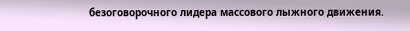безоговорочного лидера массового лыжного движения.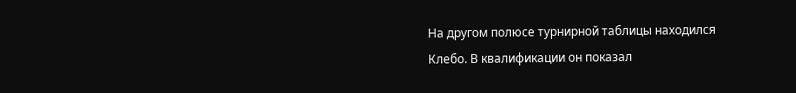На другом полюсе турнирной таблицы находился Клебо. В квалификации он показал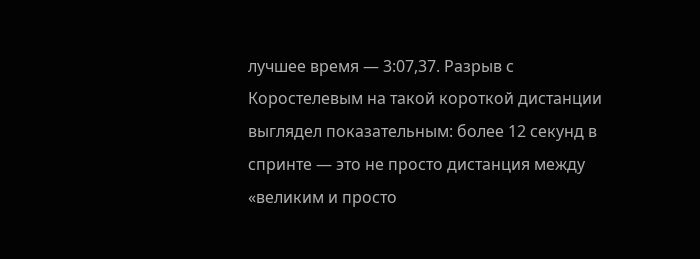лучшее время — 3:07,37. Разрыв с Коростелевым на такой короткой дистанции выглядел показательным: более 12 секунд в спринте — это не просто дистанция между «великим и просто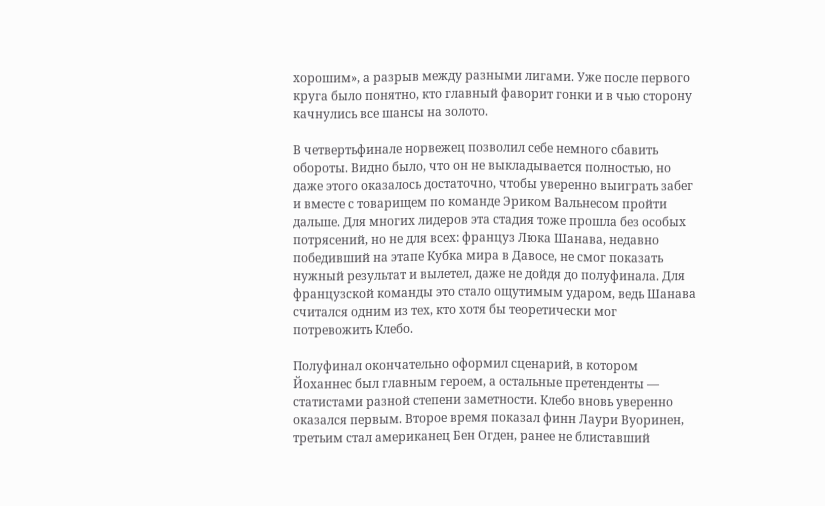хорошим», а разрыв между разными лигами. Уже после первого круга было понятно, кто главный фаворит гонки и в чью сторону качнулись все шансы на золото.

В четвертьфинале норвежец позволил себе немного сбавить обороты. Видно было, что он не выкладывается полностью, но даже этого оказалось достаточно, чтобы уверенно выиграть забег и вместе с товарищем по команде Эриком Вальнесом пройти дальше. Для многих лидеров эта стадия тоже прошла без особых потрясений, но не для всех: француз Люка Шанава, недавно победивший на этапе Кубка мира в Давосе, не смог показать нужный результат и вылетел, даже не дойдя до полуфинала. Для французской команды это стало ощутимым ударом, ведь Шанава считался одним из тех, кто хотя бы теоретически мог потревожить Клебо.

Полуфинал окончательно оформил сценарий, в котором Йоханнес был главным героем, а остальные претенденты — статистами разной степени заметности. Клебо вновь уверенно оказался первым. Второе время показал финн Лаури Вуоринен, третьим стал американец Бен Огден, ранее не блиставший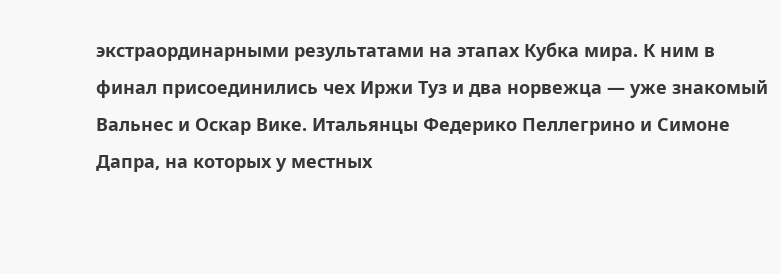экстраординарными результатами на этапах Кубка мира. К ним в финал присоединились чех Иржи Туз и два норвежца — уже знакомый Вальнес и Оскар Вике. Итальянцы Федерико Пеллегрино и Симоне Дапра, на которых у местных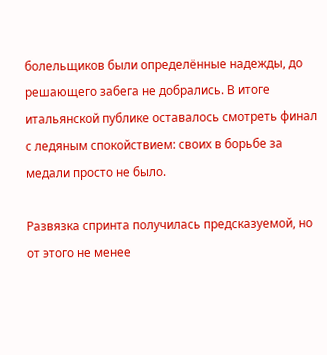болельщиков были определённые надежды, до решающего забега не добрались. В итоге итальянской публике оставалось смотреть финал с ледяным спокойствием: своих в борьбе за медали просто не было.

Развязка спринта получилась предсказуемой, но от этого не менее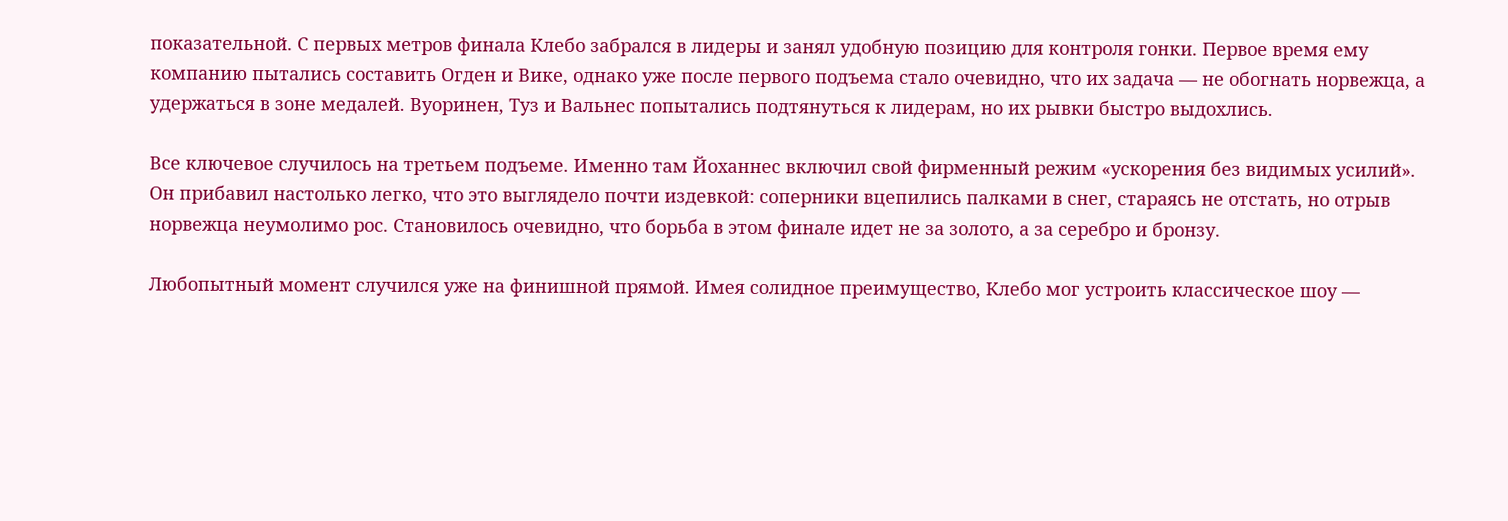показательной. С первых метров финала Клебо забрался в лидеры и занял удобную позицию для контроля гонки. Первое время ему компанию пытались составить Огден и Вике, однако уже после первого подъема стало очевидно, что их задача — не обогнать норвежца, а удержаться в зоне медалей. Вуоринен, Туз и Вальнес попытались подтянуться к лидерам, но их рывки быстро выдохлись.

Все ключевое случилось на третьем подъеме. Именно там Йоханнес включил свой фирменный режим «ускорения без видимых усилий». Он прибавил настолько легко, что это выглядело почти издевкой: соперники вцепились палками в снег, стараясь не отстать, но отрыв норвежца неумолимо рос. Становилось очевидно, что борьба в этом финале идет не за золото, а за серебро и бронзу.

Любопытный момент случился уже на финишной прямой. Имея солидное преимущество, Клебо мог устроить классическое шоу —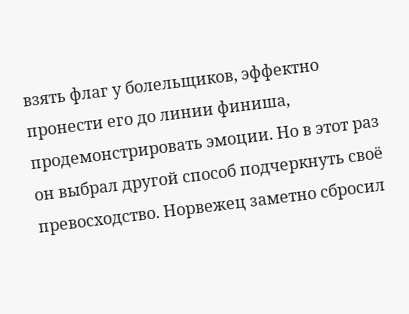взять флаг у болельщиков, эффектно пронести его до линии финиша, продемонстрировать эмоции. Но в этот раз он выбрал другой способ подчеркнуть своё превосходство. Норвежец заметно сбросил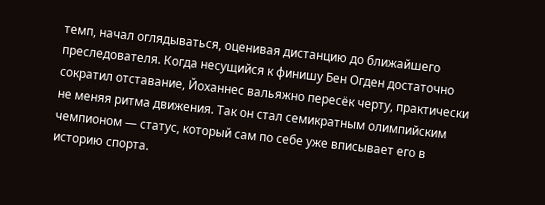темп, начал оглядываться, оценивая дистанцию до ближайшего преследователя. Когда несущийся к финишу Бен Огден достаточно сократил отставание, Йоханнес вальяжно пересёк черту, практически не меняя ритма движения. Так он стал семикратным олимпийским чемпионом — статус, который сам по себе уже вписывает его в историю спорта.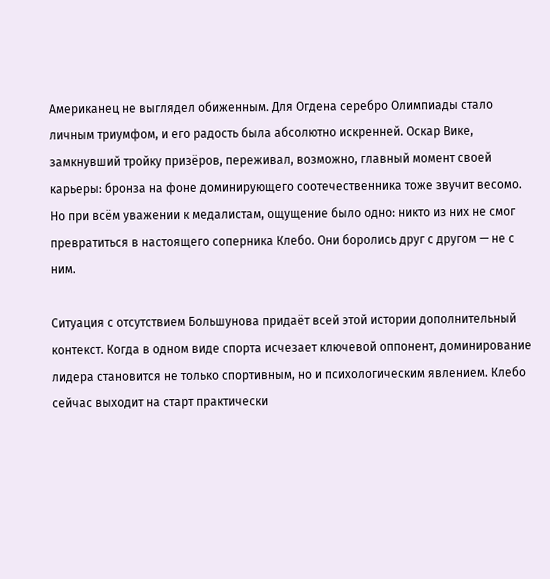Американец не выглядел обиженным. Для Огдена серебро Олимпиады стало личным триумфом, и его радость была абсолютно искренней. Оскар Вике, замкнувший тройку призёров, переживал, возможно, главный момент своей карьеры: бронза на фоне доминирующего соотечественника тоже звучит весомо. Но при всём уважении к медалистам, ощущение было одно: никто из них не смог превратиться в настоящего соперника Клебо. Они боролись друг с другом — не с ним.

Ситуация с отсутствием Большунова придаёт всей этой истории дополнительный контекст. Когда в одном виде спорта исчезает ключевой оппонент, доминирование лидера становится не только спортивным, но и психологическим явлением. Клебо сейчас выходит на старт практически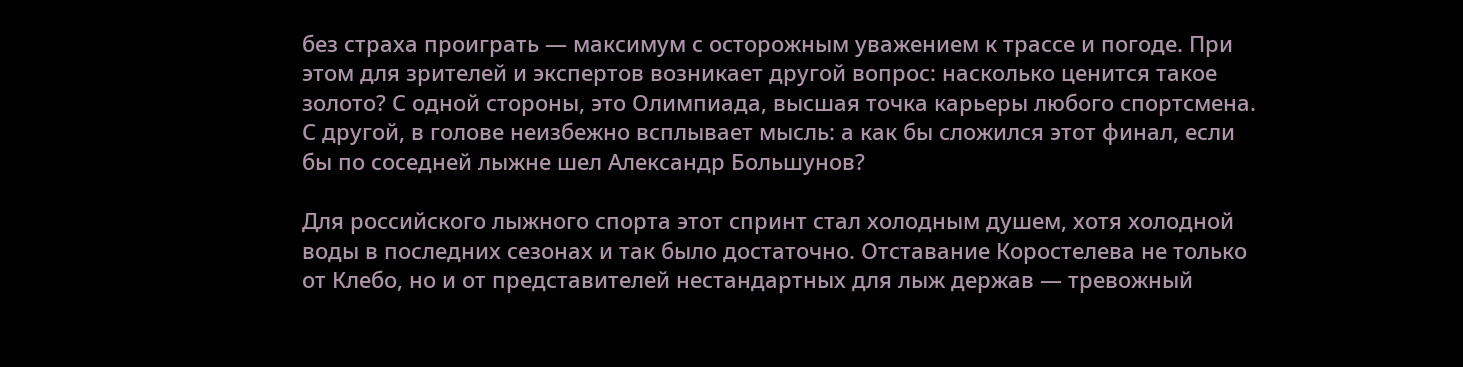без страха проиграть — максимум с осторожным уважением к трассе и погоде. При этом для зрителей и экспертов возникает другой вопрос: насколько ценится такое золото? С одной стороны, это Олимпиада, высшая точка карьеры любого спортсмена. С другой, в голове неизбежно всплывает мысль: а как бы сложился этот финал, если бы по соседней лыжне шел Александр Большунов?

Для российского лыжного спорта этот спринт стал холодным душем, хотя холодной воды в последних сезонах и так было достаточно. Отставание Коростелева не только от Клебо, но и от представителей нестандартных для лыж держав — тревожный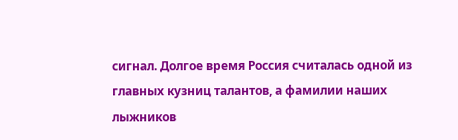сигнал. Долгое время Россия считалась одной из главных кузниц талантов, а фамилии наших лыжников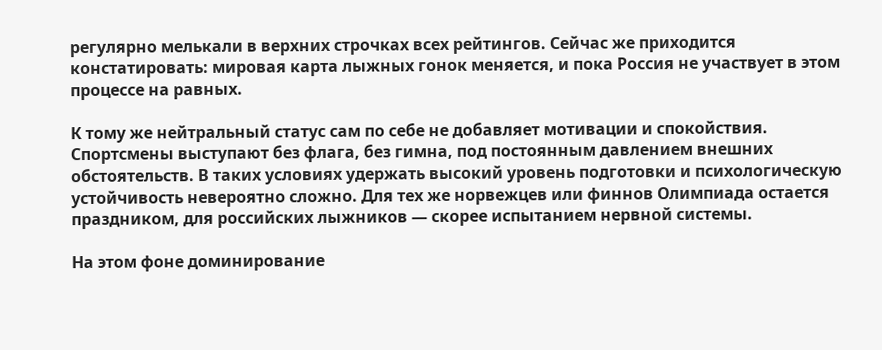регулярно мелькали в верхних строчках всех рейтингов. Сейчас же приходится констатировать: мировая карта лыжных гонок меняется, и пока Россия не участвует в этом процессе на равных.

К тому же нейтральный статус сам по себе не добавляет мотивации и спокойствия. Спортсмены выступают без флага, без гимна, под постоянным давлением внешних обстоятельств. В таких условиях удержать высокий уровень подготовки и психологическую устойчивость невероятно сложно. Для тех же норвежцев или финнов Олимпиада остается праздником, для российских лыжников — скорее испытанием нервной системы.

На этом фоне доминирование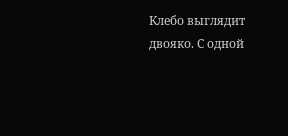Клебо выглядит двояко. С одной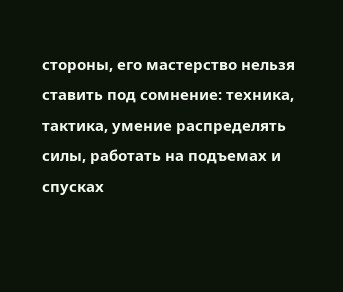стороны, его мастерство нельзя ставить под сомнение: техника, тактика, умение распределять силы, работать на подъемах и спусках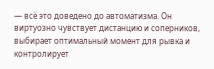— всё это доведено до автоматизма. Он виртуозно чувствует дистанцию и соперников, выбирает оптимальный момент для рывка и контролирует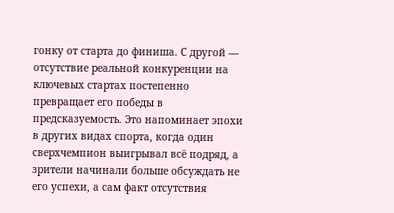гонку от старта до финиша. С другой — отсутствие реальной конкуренции на ключевых стартах постепенно превращает его победы в предсказуемость. Это напоминает эпохи в других видах спорта, когда один сверхчемпион выигрывал всё подряд, а зрители начинали больше обсуждать не его успехи, а сам факт отсутствия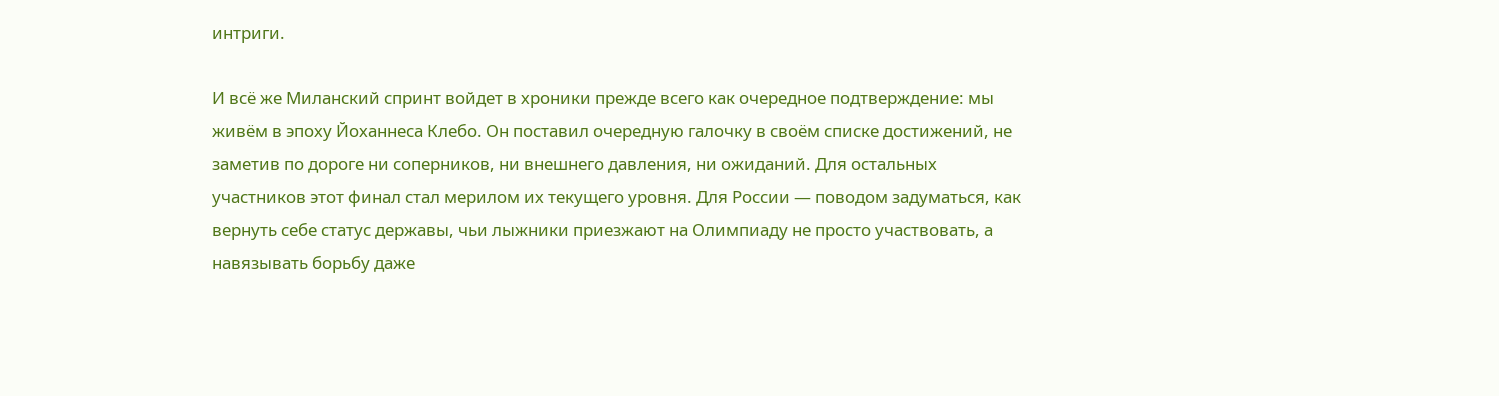интриги.

И всё же Миланский спринт войдет в хроники прежде всего как очередное подтверждение: мы живём в эпоху Йоханнеса Клебо. Он поставил очередную галочку в своём списке достижений, не заметив по дороге ни соперников, ни внешнего давления, ни ожиданий. Для остальных участников этот финал стал мерилом их текущего уровня. Для России — поводом задуматься, как вернуть себе статус державы, чьи лыжники приезжают на Олимпиаду не просто участвовать, а навязывать борьбу даже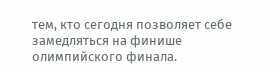тем, кто сегодня позволяет себе замедляться на финише олимпийского финала.